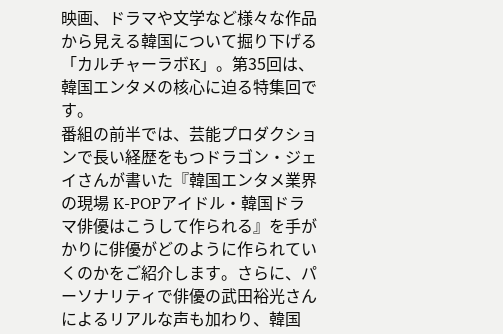映画、ドラマや文学など様々な作品から見える韓国について掘り下げる「カルチャーラボK」。第35回は、韓国エンタメの核心に迫る特集回です。
番組の前半では、芸能プロダクションで長い経歴をもつドラゴン・ジェイさんが書いた『韓国エンタメ業界の現場 K-POPアイドル・韓国ドラマ俳優はこうして作られる』を手がかりに俳優がどのように作られていくのかをご紹介します。さらに、パーソナリティで俳優の武田裕光さんによるリアルな声も加わり、韓国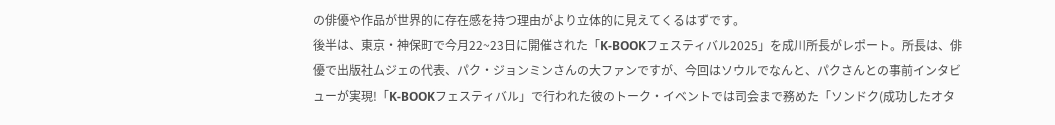の俳優や作品が世界的に存在感を持つ理由がより立体的に見えてくるはずです。
後半は、東京・神保町で今月22~23日に開催された「K-BOOKフェスティバル2025」を成川所長がレポート。所長は、俳優で出版社ムジェの代表、パク・ジョンミンさんの大ファンですが、今回はソウルでなんと、パクさんとの事前インタビューが実現!「K-BOOKフェスティバル」で行われた彼のトーク・イベントでは司会まで務めた「ソンドク(成功したオタ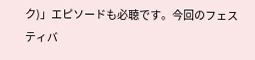ク)」エピソードも必聴です。今回のフェスティバ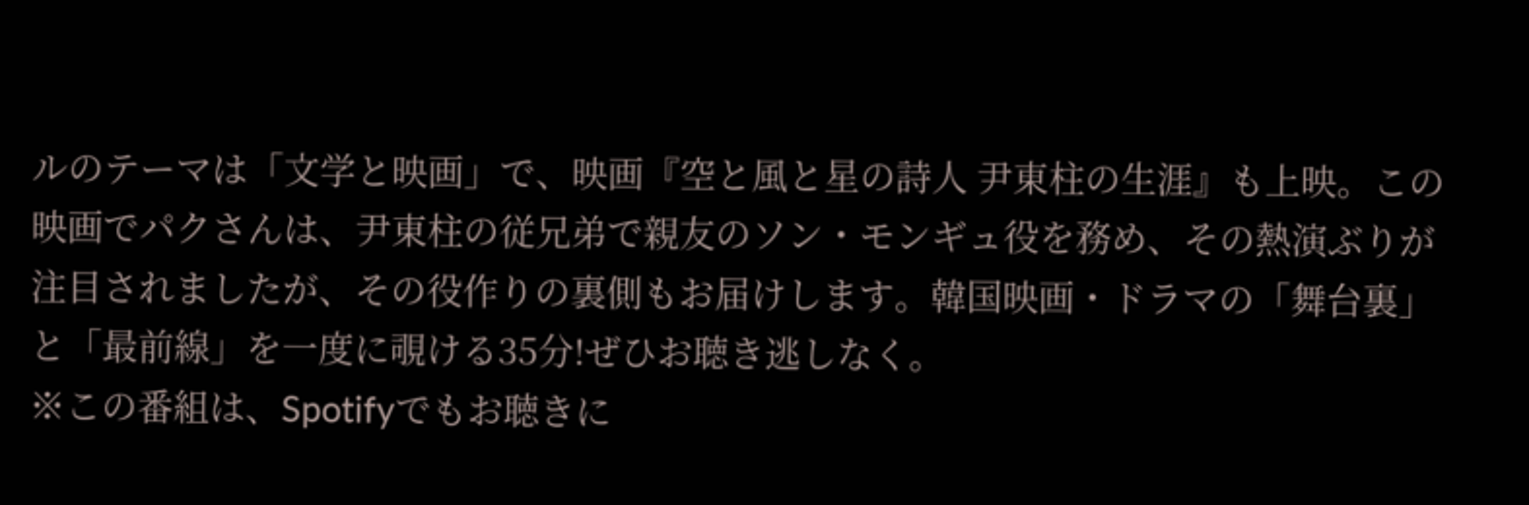ルのテーマは「文学と映画」で、映画『空と風と星の詩人 尹東柱の生涯』も上映。この映画でパクさんは、尹東柱の従兄弟で親友のソン・モンギュ役を務め、その熱演ぶりが注目されましたが、その役作りの裏側もお届けします。韓国映画・ドラマの「舞台裏」と「最前線」を一度に覗ける35分!ぜひお聴き逃しなく。
※この番組は、Spotifyでもお聴きに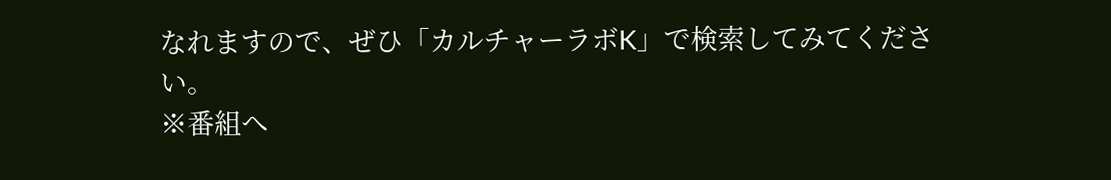なれますので、ぜひ「カルチャーラボK」で検索してみてください。
※番組へ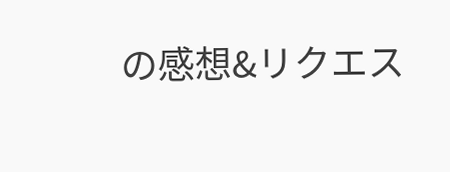の感想&リクエス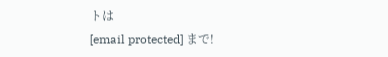トは
[email protected] まで!